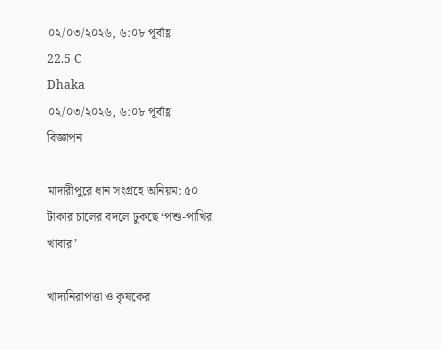০২/০৩/২০২৬, ৬:০৮ পূর্বাহ্ণ
22.5 C
Dhaka
০২/০৩/২০২৬, ৬:০৮ পূর্বাহ্ণ
বিজ্ঞাপন

মাদারীপুরে ধান সংগ্রহে অনিয়ম: ৫০ টাকার চালের বদলে ঢুকছে ‘পশু-পাখির খাবার’

খাদ্যনিরাপত্তা ও কৃষকের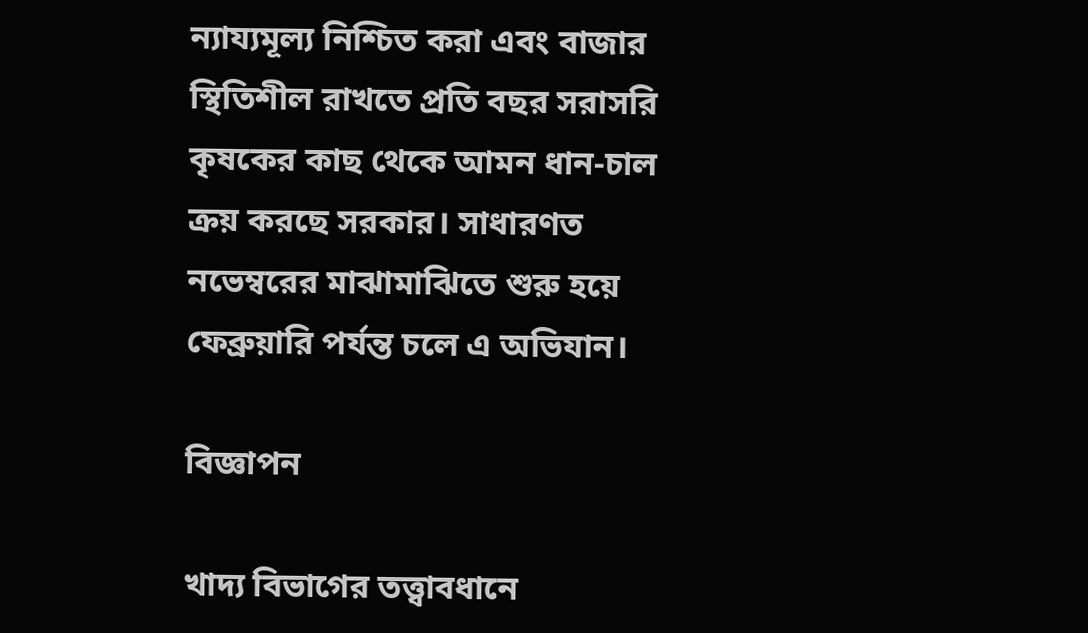ন্যায্যমূল্য নিশ্চিত করা এবং বাজার স্থিতিশীল রাখতে প্রতি বছর সরাসরি কৃষকের কাছ থেকে আমন ধান-চাল ক্রয় করছে সরকার। সাধারণত নভেম্বরের মাঝামাঝিতে শুরু হয়ে ফেব্রুয়ারি পর্যন্ত চলে এ অভিযান।

বিজ্ঞাপন

খাদ্য বিভাগের তত্ত্বাবধানে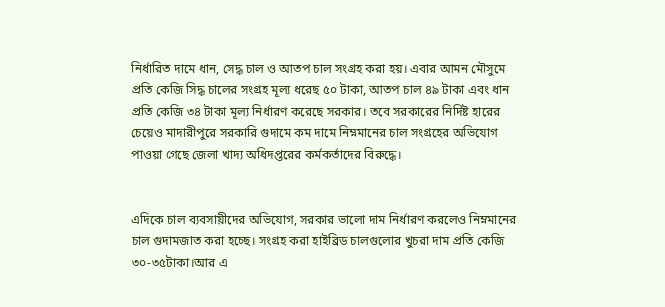নির্ধারিত দামে ধান, সেদ্ধ চাল ও আতপ চাল সংগ্রহ করা হয়। এবার আমন মৌসুমে প্রতি কেজি সিদ্ধ চালের সংগ্রহ মূল্য ধরেছ ৫০ টাকা, আতপ চাল ৪৯ টাকা এবং ধান প্রতি কেজি ৩৪ টাকা মূল্য নির্ধারণ করেছে সরকার। তবে সরকারের নির্দিষ্ট হারের চেয়েও মাদারীপুরে সরকারি গুদামে কম দামে নিম্নমানের চাল সংগ্রহের অভিযোগ পাওয়া গেছে জেলা খাদ্য অধিদপ্তরের কর্মকর্তাদের বিরুদ্ধে।


এদিকে চাল ব্যবসায়ীদের অভিযোগ, সরকার ভালো দাম নির্ধারণ করলেও নিম্নমানের চাল গুদামজাত করা হচ্ছে। সংগ্রহ করা হাইব্রিড চালগুলোর খুচরা দাম প্রতি কেজি ৩০-৩৫টাকা।আর এ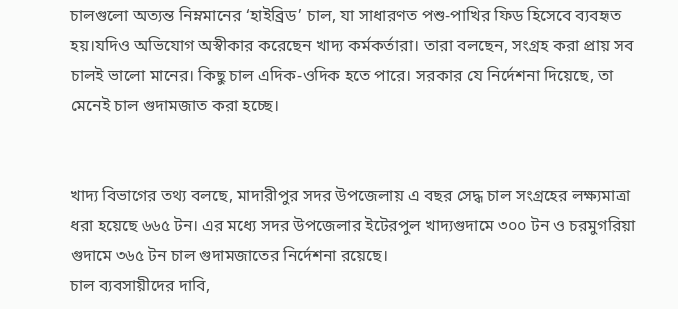চালগুলো অত্যন্ত নিম্নমানের ‘হাইব্রিড’ চাল, যা সাধারণত পশু-পাখির ফিড হিসেবে ব্যবহৃত হয়।যদিও অভিযোগ অস্বীকার করেছেন খাদ্য কর্মকর্তারা। তারা বলছেন, সংগ্রহ করা প্রায় সব চালই ভালো মানের। কিছু চাল এদিক-ওদিক হতে পারে। সরকার যে নির্দেশনা দিয়েছে, তা মেনেই চাল গুদামজাত করা হচ্ছে।


খাদ্য বিভাগের তথ্য বলছে, মাদারীপুর সদর উপজেলায় এ বছর সেদ্ধ চাল সংগ্রহের লক্ষ্যমাত্রা ধরা হয়েছে ৬৬৫ টন। এর মধ্যে সদর উপজেলার ইটেরপুল খাদ্যগুদামে ৩০০ টন ও চরমুগরিয়া গুদামে ৩৬৫ টন চাল গুদামজাতের নির্দেশনা রয়েছে।
চাল ব্যবসায়ীদের দাবি,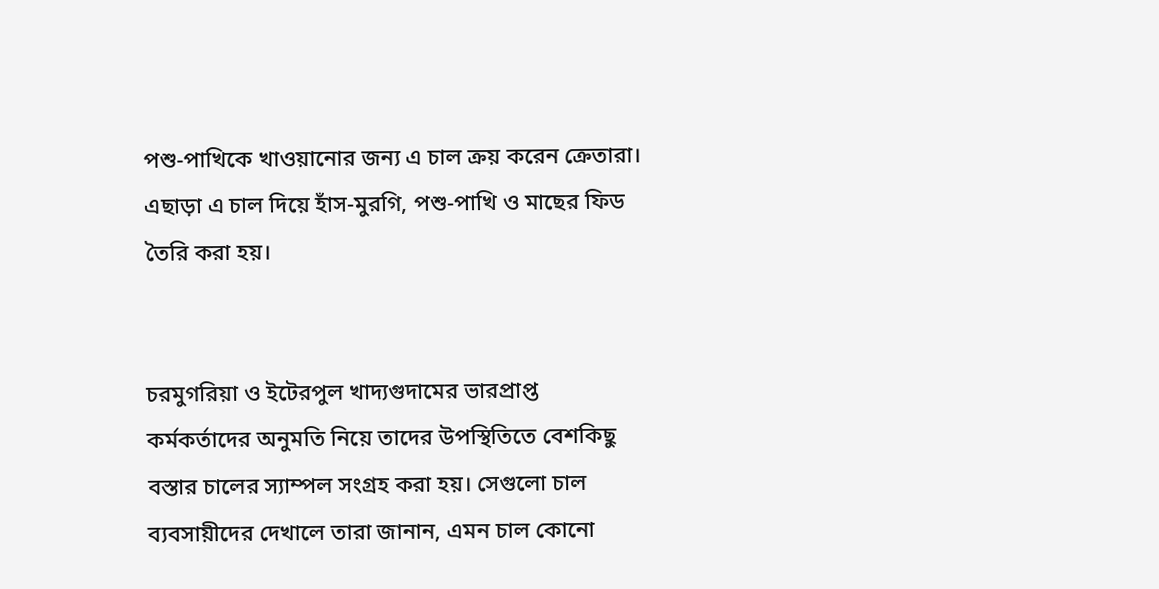পশু-পাখিকে খাওয়ানোর জন্য এ চাল ক্রয় করেন ক্রেতারা। এছাড়া এ চাল দিয়ে হাঁস-মুরগি, পশু-পাখি ও মাছের ফিড তৈরি করা হয়।


চরমুগরিয়া ও ইটেরপুল খাদ্যগুদামের ভারপ্রাপ্ত কর্মকর্তাদের অনুমতি নিয়ে তাদের উপস্থিতিতে বেশকিছু বস্তার চালের স্যাম্পল সংগ্রহ করা হয়। সেগুলো চাল ব্যবসায়ীদের দেখালে তারা জানান, এমন চাল কোনো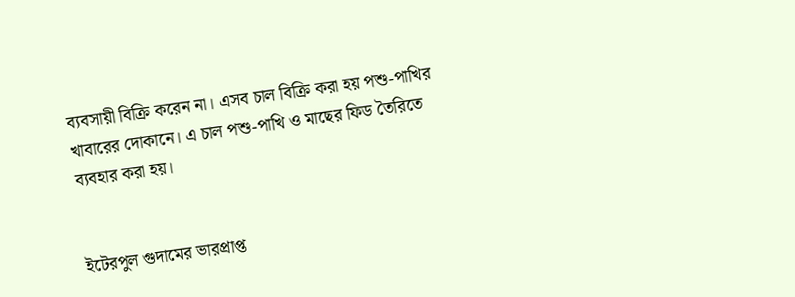ব্যবসায়ী বিক্রি করেন না। এসব চাল বিক্রি করা হয় পশু-পাখির খাবারের দোকানে। এ চাল পশু-পাখি ও মাছের ফিড তৈরিতে ব্যবহার করা হয়।


ইটেরপুল গুদামের ভারপ্রাপ্ত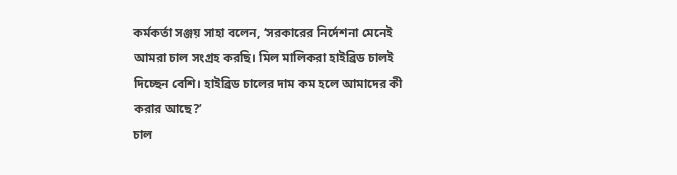কর্মকর্তা সঞ্জয় সাহা বলেন, ‘সরকারের নির্দেশনা মেনেই আমরা চাল সংগ্রহ করছি। মিল মালিকরা হাইব্রিড চালই দিচ্ছেন বেশি। হাইব্রিড চালের দাম কম হলে আমাদের কী করার আছে?’
চাল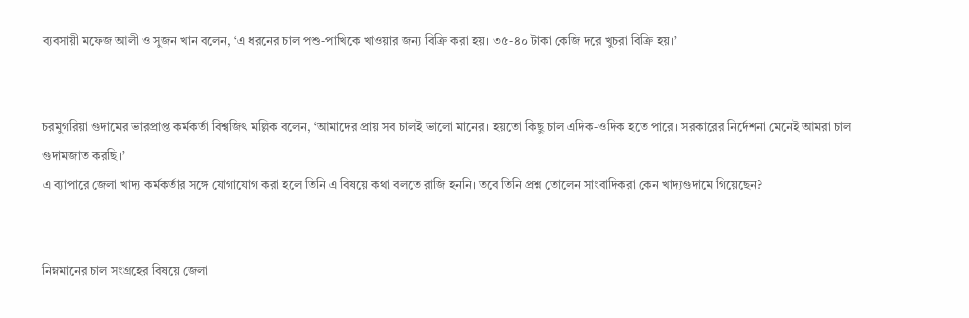ব্যবসায়ী মফেজ আলী ও সুজন খান বলেন, ‘এ ধরনের চাল পশু-পাখিকে খাওয়ার জন্য বিক্রি করা হয়। ৩৫-৪০ টাকা কেজি দরে খুচরা বিক্রি হয়।’


চরমুগরিয়া গুদামের ভারপ্রাপ্ত কর্মকর্তা বিশ্বজিৎ মল্লিক বলেন, ‘আমাদের প্রায় সব চালই ভালো মানের। হয়তো কিছু চাল এদিক-ওদিক হতে পারে। সরকারের নির্দেশনা মেনেই আমরা চাল গুদামজাত করছি।’
এ ব্যাপারে জেলা খাদ্য কর্মকর্তার সঙ্গে যোগাযোগ করা হলে তিনি এ বিষয়ে কথা বলতে রাজি হননি। তবে তিনি প্রশ্ন তোলেন সাংবাদিকরা কেন খাদ্যগুদামে গিয়েছেন?


নিম্নমানের চাল সংগ্রহের বিষয়ে জেলা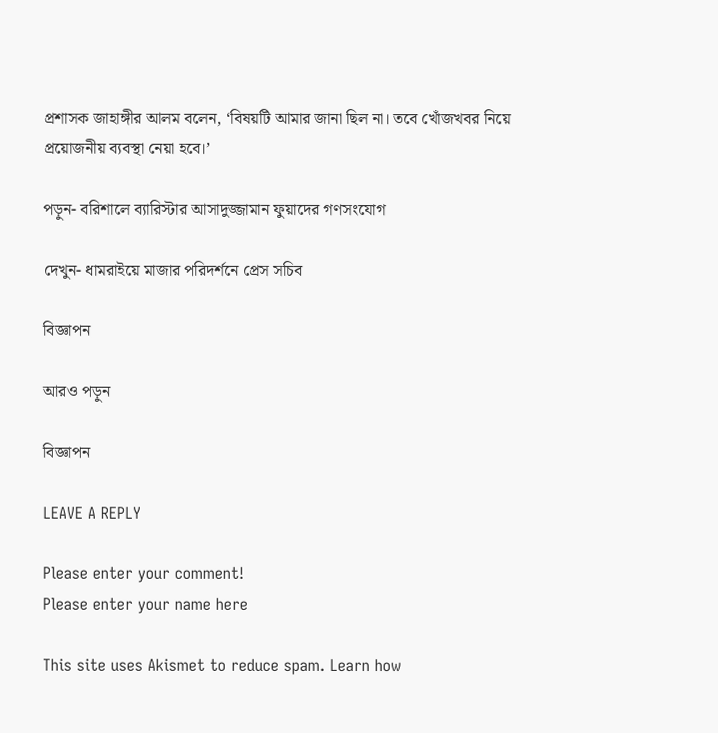প্রশাসক জাহাঙ্গীর আলম বলেন, ‘বিষয়টি আমার জানা ছিল না। তবে খোঁজখবর নিয়ে প্রয়োজনীয় ব্যবস্থা নেয়া হবে।’

পড়ুন- বরিশালে ব্যারিস্টার আসাদুজ্জামান ফুয়াদের গণসংযোগ

দেখুন- ধামরাইয়ে মাজার পরিদর্শনে প্রেস সচিব

বিজ্ঞাপন

আরও পড়ুন

বিজ্ঞাপন

LEAVE A REPLY

Please enter your comment!
Please enter your name here

This site uses Akismet to reduce spam. Learn how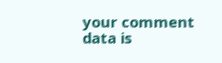your comment data is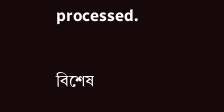processed.

বিশেষ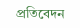প্রতিবেদন